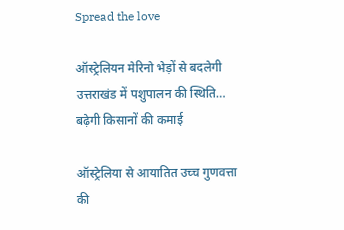Spread the love

ऑस्ट्रेलियन मेरिनो भेड़ों से बदलेगी उत्तराखंड में पशुपालन की स्थिति… बढ़ेगी किसानों की कमाई

ऑस्ट्रेलिया से आयातित उच्च गुणवत्ता की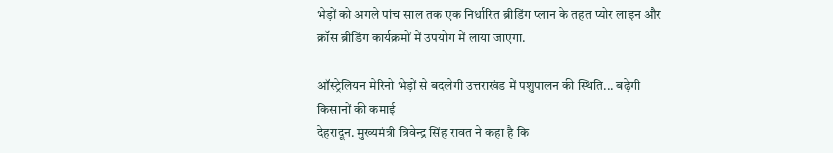भेड़ों को अगले पांच साल तक एक निर्धारित ब्रीडिंग प्लान के तहत प्योर लाइन और क्रॉस ब्रीडिंग कार्यक्रमों में उपयोग में लाया जाएगा.

ऑस्ट्रेलियन मेरिनो भेड़ों से बदलेगी उत्तराखंड में पशुपालन की स्थिति... बढ़ेगी किसानों की कमाई
देहरादून. मुख्यमंत्री त्रिवेन्द्र सिंह रावत ने कहा है कि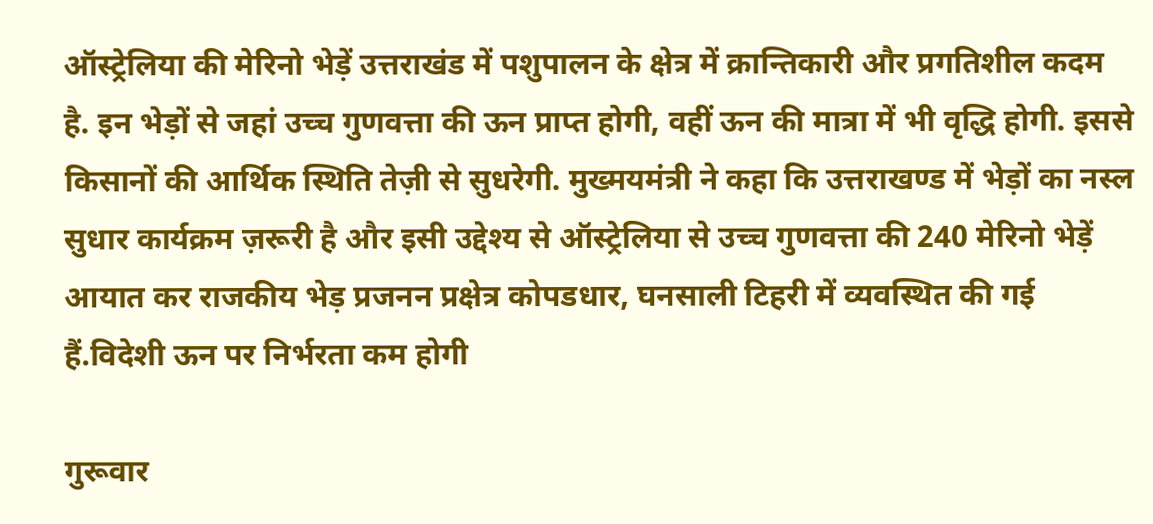ऑस्ट्रेलिया की मेरिनो भेड़ें उत्तराखंड में पशुपालन के क्षेत्र में क्रान्तिकारी और प्रगतिशील कदम है. इन भेड़ों से जहां उच्च गुणवत्ता की ऊन प्राप्त होगी, वहीं ऊन की मात्रा में भी वृद्धि होगी. इससे किसानों की आर्थिक स्थिति तेज़ी से सुधरेगी. मुख्मयमंत्री ने कहा कि उत्तराखण्ड में भेड़ों का नस्ल सुधार कार्यक्रम ज़रूरी है और इसी उद्देश्य से ऑस्ट्रेलिया से उच्च गुणवत्ता की 240 मेरिनो भेड़ें आयात कर राजकीय भेड़ प्रजनन प्रक्षेत्र कोपडधार, घनसाली टिहरी में व्यवस्थित की गई हैं.विदेशी ऊन पर निर्भरता कम होगी

गुरूवार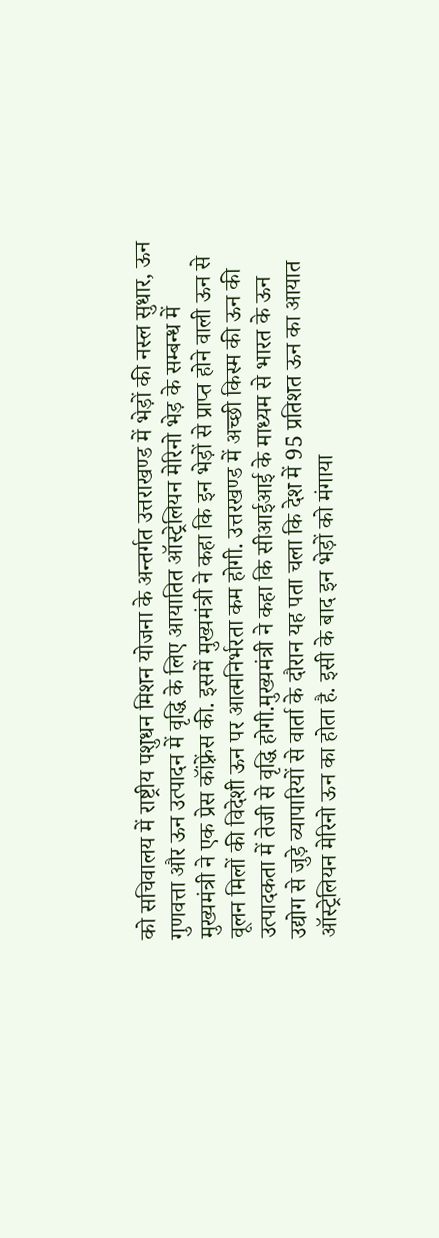को सचिवालय में राष्ट्रीय पशुधन मिशन योजना के अन्तर्गत उत्तराखण्ड में भेड़ों की नस्ल सुधार, ऊन गुणवत्ता और ऊन उत्पादन में वृद्धि के लिए आयातित ऑस्ट्रेलियन मेरिनो भेड़ के सम्बन्ध में मुख्यमंत्री ने एक प्रेस कॉंफ़्रेंस की. इसमें मुख्यमंत्री ने कहा कि इन भेड़ों से प्राप्त होने वाली ऊन से वूलन मिलों की विदेशी ऊन पर आत्मनिर्भरता कम होगी. उत्तरखण्ड में अच्छी किस्म की ऊन की उत्पादकता में तेजी से वृद्धि होगी.मुख्यमंत्री ने कहा कि सीआईआई के माध्यम से भारत के ऊन उद्योग से जुड़े व्यापारियों से वार्ता के दौरान यह पता चला कि देश में 95 प्रतिशत ऊन का आयात ऑस्ट्रेलियन मेरिनो ऊन का होता है. इसी के बाद इन भेड़ों को मंगाया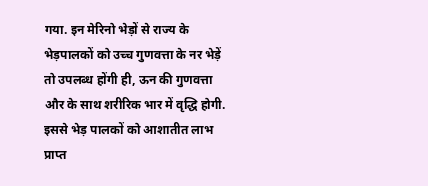गया. इन मेरिनो भेड़ों से राज्य के भेड़पालकों को उच्च गुणवत्ता के नर भेड़ें तो उपलब्ध होंगी ही, ऊन की गुणवत्ता और के साथ शरीरिक भार में वृद्धि होगी. इससे भेड़ पालकों को आशातीत लाभ प्राप्त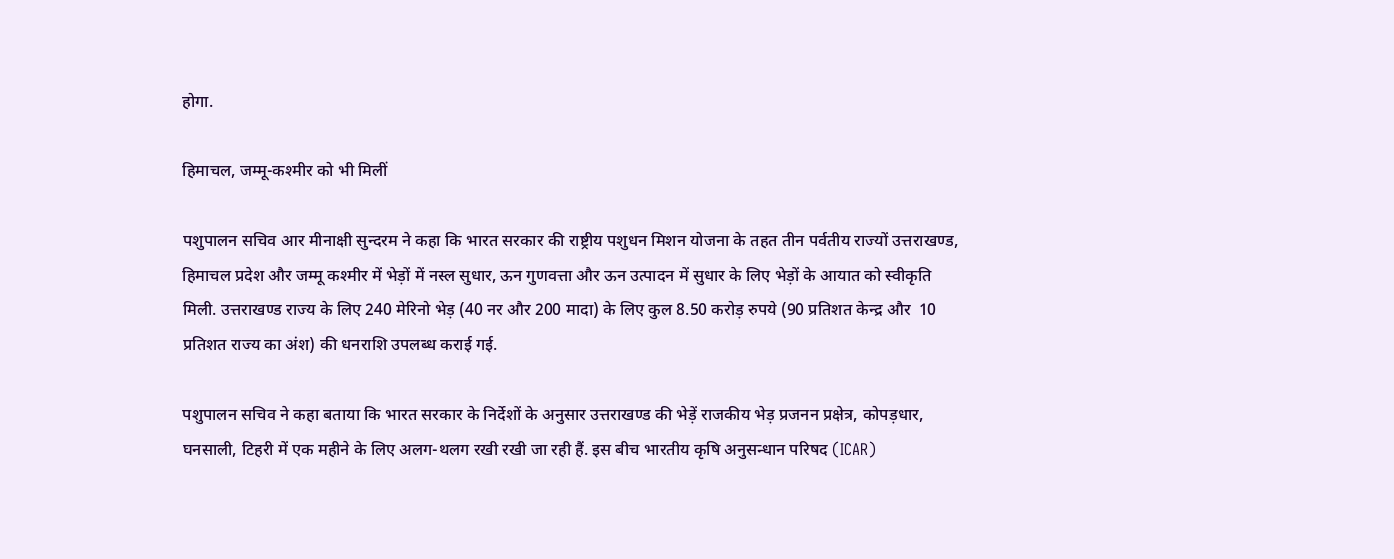होगा.

हिमाचल, जम्मू-कश्मीर को भी मिलीं

पशुपालन सचिव आर मीनाक्षी सुन्दरम ने कहा कि भारत सरकार की राष्ट्रीय पशुधन मिशन योजना के तहत तीन पर्वतीय राज्यों उत्तराखण्ड, हिमाचल प्रदेश और जम्मू कश्मीर में भेड़ों में नस्ल सुधार, ऊन गुणवत्ता और ऊन उत्पादन में सुधार के लिए भेड़ों के आयात को स्वीकृति मिली. उत्तराखण्ड राज्य के लिए 240 मेरिनो भेड़ (40 नर और 200 मादा) के लिए कुल 8.50 करोड़ रुपये (90 प्रतिशत केन्द्र और  10 प्रतिशत राज्य का अंश) की धनराशि उपलब्ध कराई गई.

पशुपालन सचिव ने कहा बताया कि भारत सरकार के निर्देशों के अनुसार उत्तराखण्ड की भेड़ें राजकीय भेड़ प्रजनन प्रक्षेत्र, कोपड़धार, घनसाली, टिहरी में एक महीने के लिए अलग-थलग रखी रखी जा रही हैं. इस बीच भारतीय कृषि अनुसन्धान परिषद (ICAR)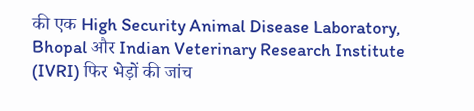की एक High Security Animal Disease Laboratory, Bhopal और Indian Veterinary Research Institute (IVRI) फिर भेड़ों की जांच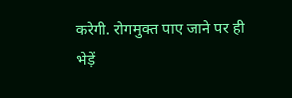करेगी. रोगमुक्त पाए जाने पर ही भेड़ें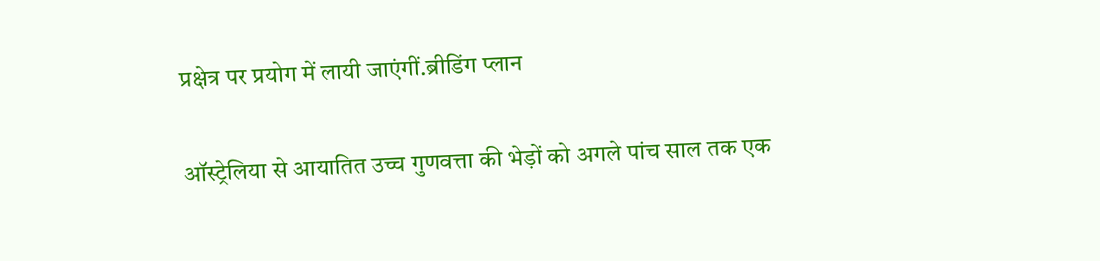प्रक्षेत्र पर प्रयोग में लायी जाएंगीं.ब्रीडिंग प्लान

ऑस्ट्रेलिया से आयातित उच्च गुणवत्ता की भेड़ों को अगले पांच साल तक एक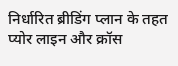निर्धारित ब्रीडिंग प्लान के तहत प्योर लाइन और क्रॉस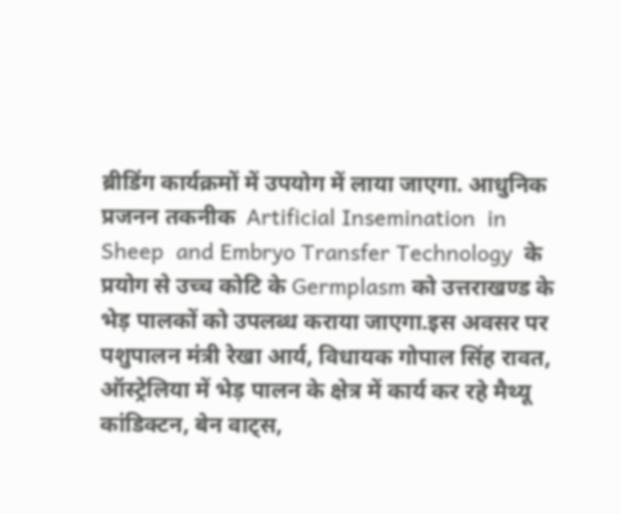ब्रीडिंग कार्यक्रमों में उपयोग में लाया जाएगा. आधुनिक प्रजनन तकनीक  Artificial Insemination  in Sheep  and Embryo Transfer Technology  के प्रयोग से उच्च कोटि के Germplasm को उत्तराखण्ड के भेड़ पालकों को उपलब्ध कराया जाएगा.इस अवसर पर पशुपालन मंत्री रेखा आर्य, विधायक गोपाल सिंह रावत, ऑस्ट्रेलिया में भेड़ पालन के क्षेत्र में कार्य कर रहे मैथ्यू कांडिक्टन, बेन वाट्स,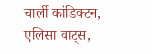चार्ली कांडिक्टन, एलिसा वाट्स,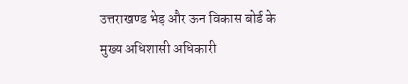उत्तराखण्ड भेड़ और ऊन विकास बोर्ड के मुख्य अधिशासी अधिकारी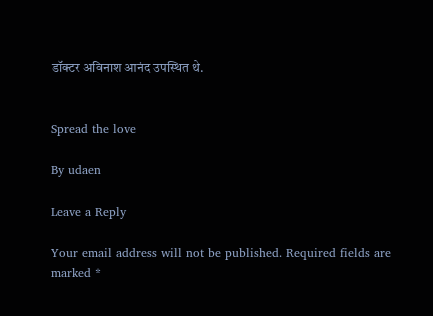डॉक्टर अविनाश आनंद उपस्थित थे.


Spread the love

By udaen

Leave a Reply

Your email address will not be published. Required fields are marked *